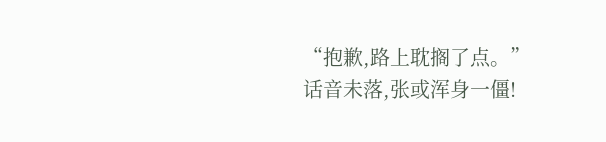“抱歉,路上耽搁了点。”
话音未落,张或浑身一僵!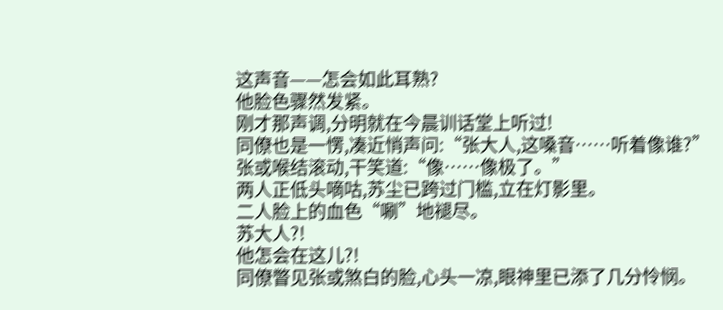这声音——怎会如此耳熟?
他脸色骤然发紧。
刚才那声调,分明就在今晨训话堂上听过!
同僚也是一愣,凑近悄声问:“张大人,这嗓音……听着像谁?”
张或喉结滚动,干笑道:“像……像极了。”
两人正低头嘀咕,苏尘已跨过门槛,立在灯影里。
二人脸上的血色“唰”地褪尽。
苏大人?!
他怎会在这儿?!
同僚瞥见张或煞白的脸,心头一凉,眼神里已添了几分怜悯。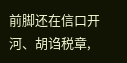前脚还在信口开河、胡诌税章,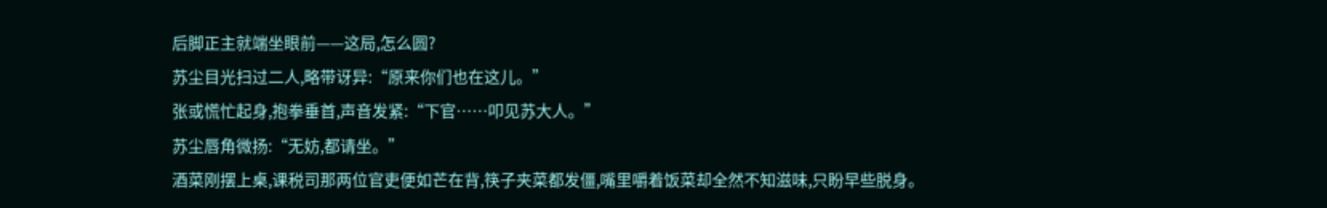后脚正主就端坐眼前——这局,怎么圆?
苏尘目光扫过二人,略带讶异:“原来你们也在这儿。”
张或慌忙起身,抱拳垂首,声音发紧:“下官……叩见苏大人。”
苏尘唇角微扬:“无妨,都请坐。”
酒菜刚摆上桌,课税司那两位官吏便如芒在背,筷子夹菜都发僵,嘴里嚼着饭菜却全然不知滋味,只盼早些脱身。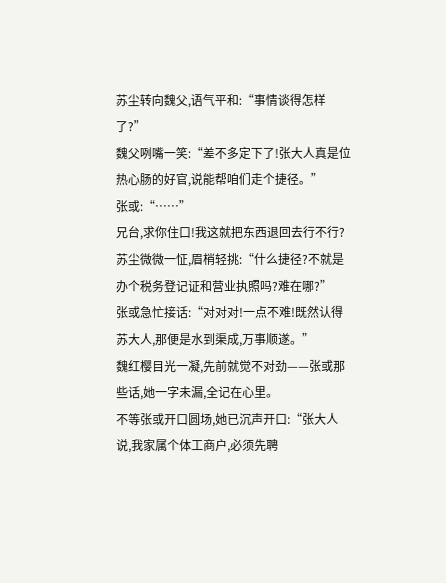苏尘转向魏父,语气平和:“事情谈得怎样了?”
魏父咧嘴一笑:“差不多定下了!张大人真是位热心肠的好官,说能帮咱们走个捷径。”
张或:“……”
兄台,求你住口!我这就把东西退回去行不行?
苏尘微微一怔,眉梢轻挑:“什么捷径?不就是办个税务登记证和营业执照吗?难在哪?”
张或急忙接话:“对对对!一点不难!既然认得苏大人,那便是水到渠成,万事顺遂。”
魏红樱目光一凝,先前就觉不对劲——张或那些话,她一字未漏,全记在心里。
不等张或开口圆场,她已沉声开口:“张大人说,我家属个体工商户,必须先聘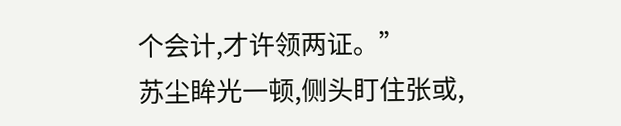个会计,才许领两证。”
苏尘眸光一顿,侧头盯住张或,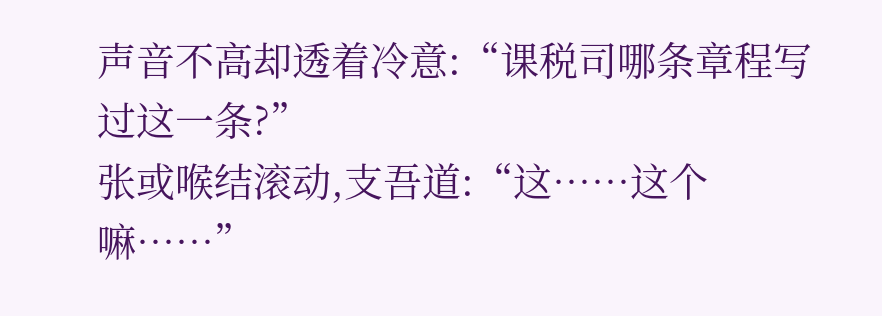声音不高却透着冷意:“课税司哪条章程写过这一条?”
张或喉结滚动,支吾道:“这……这个嘛……”